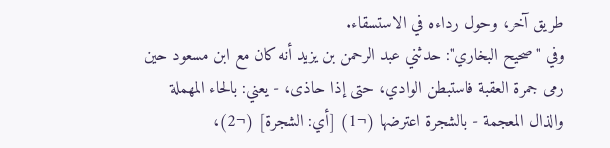طريق آخر، وحول رداءه في الاستسقاء.
وفي "صحيح البخاري": حدثني عبد الرحمن بن يزيد أنه كان مع ابن مسعود حين رمى جمرة العقبة فاستبطن الوادي، حتى إذا حاذى، - يعني: بالحاء المهملة والذال المعجمة - بالشجرة اعترضها (¬1) [أي: الشجرة] (¬2)،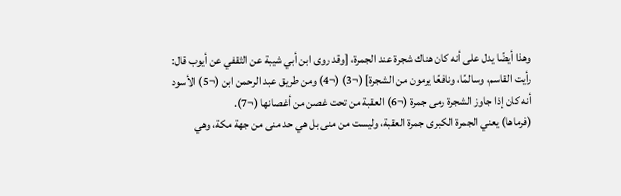وهذا أيضًا يدل على أنه كان هناك شجرة عند الجمرة، [وقد روى ابن أبي شيبة عن الثقفي عن أيوب قال: رأيت القاسم، وسالمًا، ونافعًا يرمون من الشجرة] (¬3) (¬4) ومن طريق عبد الرحمن ابن (¬5) الأسود أنه كان إذا جاوز الشجرة رمى جمرة (¬6) العقبة من تحت غصن من أغصانها (¬7).
(فرماها) يعني الجمرة الكبرى جمرة العقبة، وليست من منى بل هي حد منى من جهة مكة، وهي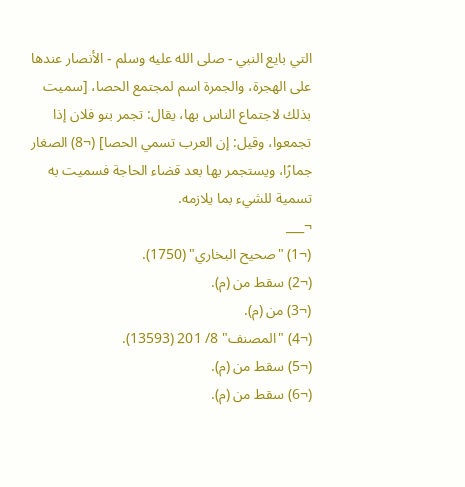التي بايع النبي - صلى الله عليه وسلم - الأنصار عندها على الهجرة، والجمرة اسم لمجتمع الحصا، [سميت بذلك لاجتماع الناس بها، يقال: تجمر بنو فلان إذا تجمعوا، وقيل: إن العرب تسمي الحصا] (¬8) الصغار جمارًا، ويستجمر بها بعد قضاء الحاجة فسميت به تسمية للشيء بما يلازمه.
¬___
(¬1) "صحيح البخاري" (1750).
(¬2) سقط من (م).
(¬3) من (م).
(¬4) "المصنف" 8/ 201 (13593).
(¬5) سقط من (م).
(¬6) سقط من (م).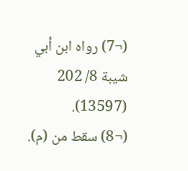(¬7) رواه ابن أبي شيبة 8/ 202 (13597).
(¬8) سقط من (م).